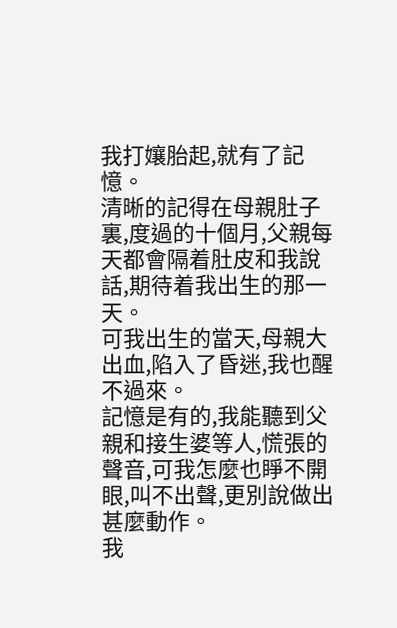我打孃胎起,就有了記憶。
清晰的記得在母親肚子裏,度過的十個月,父親每天都會隔着肚皮和我說話,期待着我出生的那一天。
可我出生的當天,母親大出血,陷入了昏迷,我也醒不過來。
記憶是有的,我能聽到父親和接生婆等人,慌張的聲音,可我怎麼也睜不開眼,叫不出聲,更別說做出甚麼動作。
我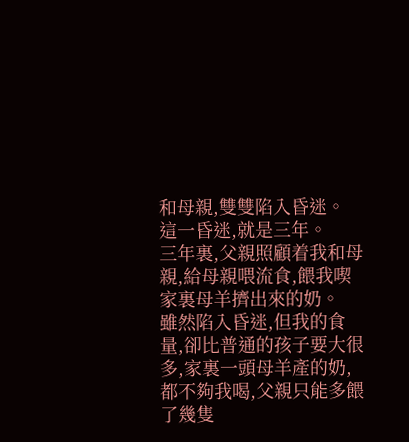和母親,雙雙陷入昏迷。
這一昏迷,就是三年。
三年裏,父親照顧着我和母親,給母親喂流食,餵我喫家裏母羊擠出來的奶。
雖然陷入昏迷,但我的食量,卻比普通的孩子要大很多,家裏一頭母羊產的奶,都不夠我喝,父親只能多餵了幾隻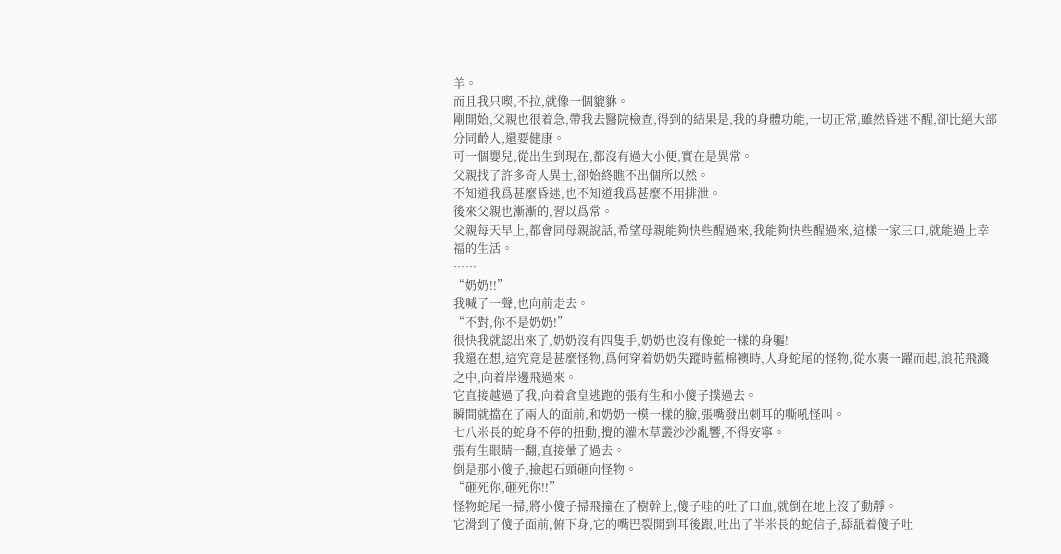羊。
而且我只喫,不拉,就像一個貔貅。
剛開始,父親也很着急,帶我去醫院檢查,得到的結果是,我的身體功能,一切正常,雖然昏迷不醒,卻比絕大部分同齡人,還要健康。
可一個嬰兒,從出生到現在,都沒有過大小便,實在是異常。
父親找了許多奇人異士,卻始終瞧不出個所以然。
不知道我爲甚麼昏迷,也不知道我爲甚麼不用排泄。
後來父親也漸漸的,習以爲常。
父親每天早上,都會同母親說話,希望母親能夠快些醒過來,我能夠快些醒過來,這樣一家三口,就能過上幸福的生活。
……
“奶奶!!”
我喊了一聲,也向前走去。
“不對,你不是奶奶!”
很快我就認出來了,奶奶沒有四隻手,奶奶也沒有像蛇一樣的身軀!
我還在想,這究竟是甚麼怪物,爲何穿着奶奶失蹤時藍棉襖時,人身蛇尾的怪物,從水裏一躍而起,浪花飛濺之中,向着岸邊飛過來。
它直接越過了我,向着倉皇逃跑的張有生和小傻子撲過去。
瞬間就擋在了兩人的面前,和奶奶一模一樣的臉,張嘴發出刺耳的嘶吼怪叫。
七八米長的蛇身不停的扭動,攪的灌木草叢沙沙亂響,不得安寧。
張有生眼睛一翻,直接暈了過去。
倒是那小傻子,撿起石頭砸向怪物。
“砸死你,砸死你!!”
怪物蛇尾一掃,將小傻子掃飛撞在了樹幹上,傻子哇的吐了口血,就倒在地上沒了動靜。
它滑到了傻子面前,俯下身,它的嘴巴裂開到耳後跟,吐出了半米長的蛇信子,舔舐着傻子吐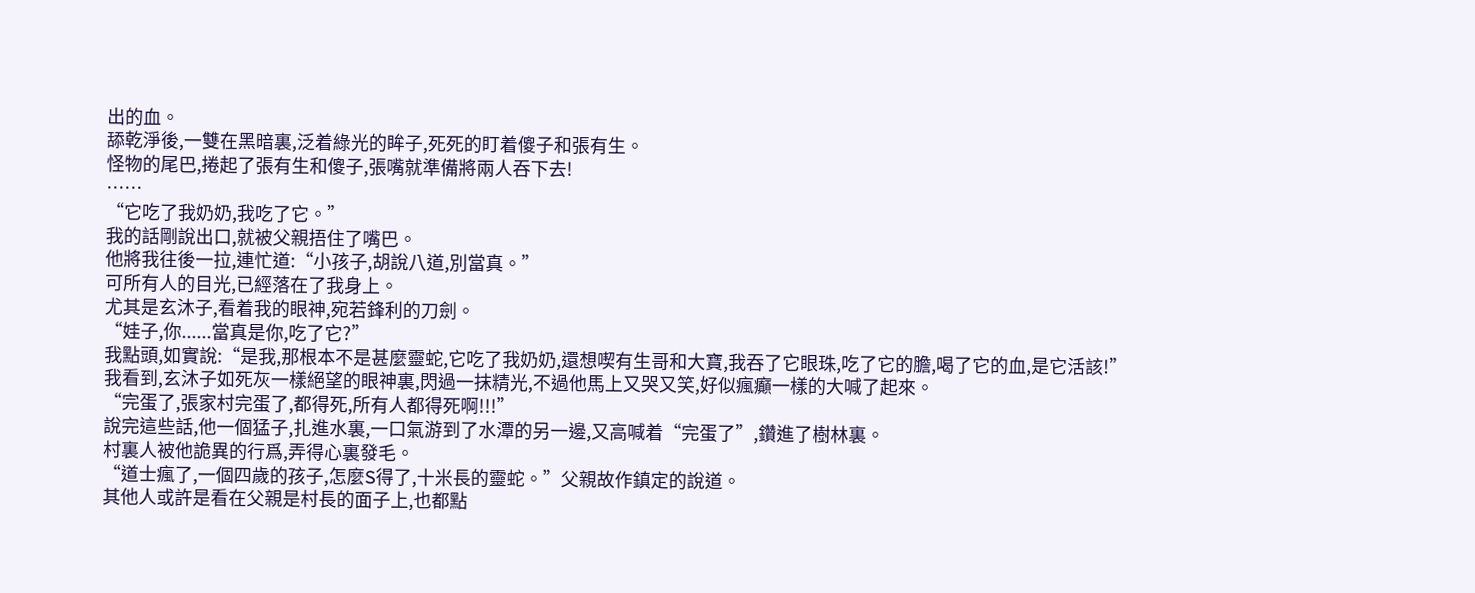出的血。
舔乾淨後,一雙在黑暗裏,泛着綠光的眸子,死死的盯着傻子和張有生。
怪物的尾巴,捲起了張有生和傻子,張嘴就準備將兩人吞下去!
……
“它吃了我奶奶,我吃了它。”
我的話剛說出口,就被父親捂住了嘴巴。
他將我往後一拉,連忙道:“小孩子,胡說八道,別當真。”
可所有人的目光,已經落在了我身上。
尤其是玄沐子,看着我的眼神,宛若鋒利的刀劍。
“娃子,你......當真是你,吃了它?”
我點頭,如實說:“是我,那根本不是甚麼靈蛇,它吃了我奶奶,還想喫有生哥和大寶,我吞了它眼珠,吃了它的膽,喝了它的血,是它活該!”
我看到,玄沐子如死灰一樣絕望的眼神裏,閃過一抹精光,不過他馬上又哭又笑,好似瘋癲一樣的大喊了起來。
“完蛋了,張家村完蛋了,都得死,所有人都得死啊!!!”
說完這些話,他一個猛子,扎進水裏,一口氣游到了水潭的另一邊,又高喊着“完蛋了”,鑽進了樹林裏。
村裏人被他詭異的行爲,弄得心裏發毛。
“道士瘋了,一個四歲的孩子,怎麼S得了,十米長的靈蛇。”父親故作鎮定的說道。
其他人或許是看在父親是村長的面子上,也都點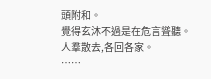頭附和。
覺得玄沐不過是在危言聳聽。
人羣散去,各回各家。
……